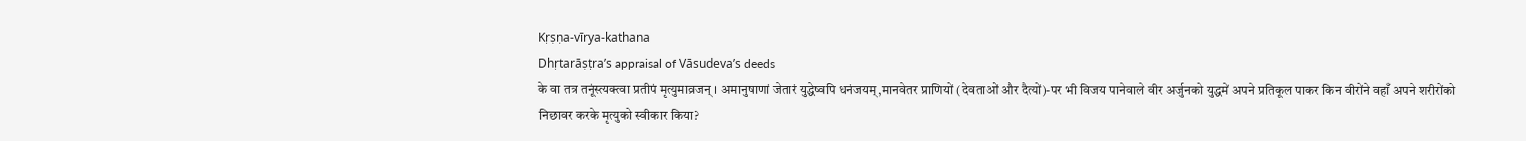Kṛṣṇa-vīrya-kathana
Dhṛtarāṣṭra’s appraisal of Vāsudeva’s deeds
के वा तत्र तनूंस्त्यक्त्वा प्रतीपं मृत्युमाव्रजन् । अमानुषाणां जेतारं युद्धेष्वपि धनंजयम्,मानवेतर प्राणियों (देवताओं और दैत्यों)-पर भी विजय पानेवाले वीर अर्जुनको युद्धमें अपने प्रतिकूल पाकर किन वीरोंने वहाँ अपने शरीरोंको निछावर करके मृत्युको स्वीकार किया?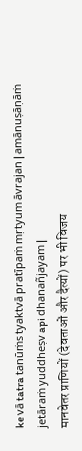ke vā tatra tanūṁs tyaktvā pratīpaṁ mṛtyum āvrajan | amānuṣāṇāṁ jetāraṁ yuddheṣv api dhanañjayam |
मानवेतर प्राणियों (देवताओं और दैत्यों) पर भी विजय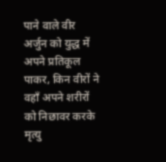पाने वाले वीर अर्जुन को युद्ध में अपने प्रतिकूल पाकर, किन वीरों ने वहाँ अपने शरीरों को निछावर करके मृत्यु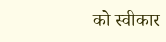को स्वीकार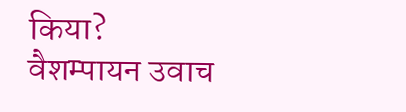किया?
वैशम्पायन उवाच